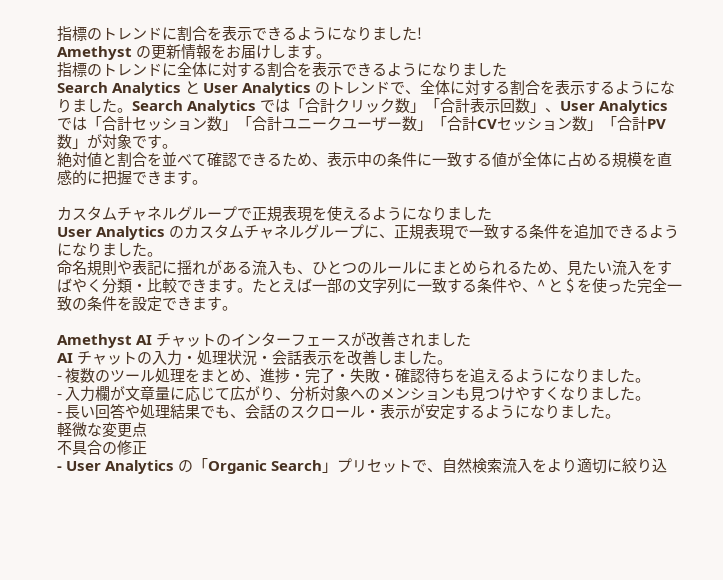指標のトレンドに割合を表示できるようになりました!
Amethyst の更新情報をお届けします。
指標のトレンドに全体に対する割合を表示できるようになりました
Search Analytics と User Analytics のトレンドで、全体に対する割合を表示するようになりました。Search Analytics では「合計クリック数」「合計表示回数」、User Analytics では「合計セッション数」「合計ユニークユーザー数」「合計CVセッション数」「合計PV数」が対象です。
絶対値と割合を並べて確認できるため、表示中の条件に一致する値が全体に占める規模を直感的に把握できます。

カスタムチャネルグループで正規表現を使えるようになりました
User Analytics のカスタムチャネルグループに、正規表現で一致する条件を追加できるようになりました。
命名規則や表記に揺れがある流入も、ひとつのルールにまとめられるため、見たい流入をすばやく分類・比較できます。たとえば一部の文字列に一致する条件や、^ と $ を使った完全一致の条件を設定できます。

Amethyst AI チャットのインターフェースが改善されました
AI チャットの入力・処理状況・会話表示を改善しました。
- 複数のツール処理をまとめ、進捗・完了・失敗・確認待ちを追えるようになりました。
- 入力欄が文章量に応じて広がり、分析対象へのメンションも見つけやすくなりました。
- 長い回答や処理結果でも、会話のスクロール・表示が安定するようになりました。
軽微な変更点
不具合の修正
- User Analytics の「Organic Search」プリセットで、自然検索流入をより適切に絞り込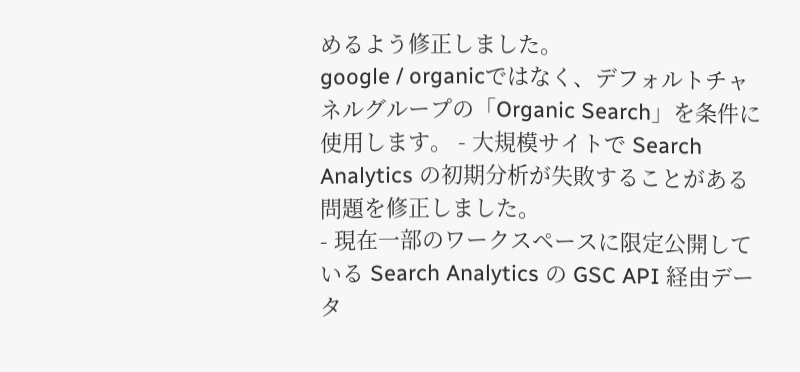めるよう修正しました。
google / organicではなく、デフォルトチャネルグループの「Organic Search」を条件に使用します。 - 大規模サイトで Search Analytics の初期分析が失敗することがある問題を修正しました。
- 現在一部のワークスペースに限定公開している Search Analytics の GSC API 経由データ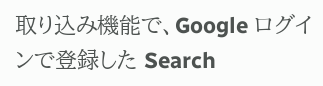取り込み機能で、Google ログインで登録した Search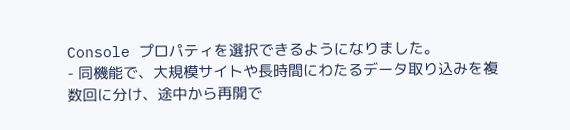Console プロパティを選択できるようになりました。
- 同機能で、大規模サイトや長時間にわたるデータ取り込みを複数回に分け、途中から再開で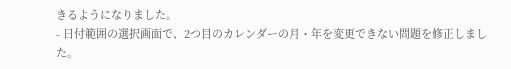きるようになりました。
- 日付範囲の選択画面で、2つ目のカレンダーの月・年を変更できない問題を修正しました。